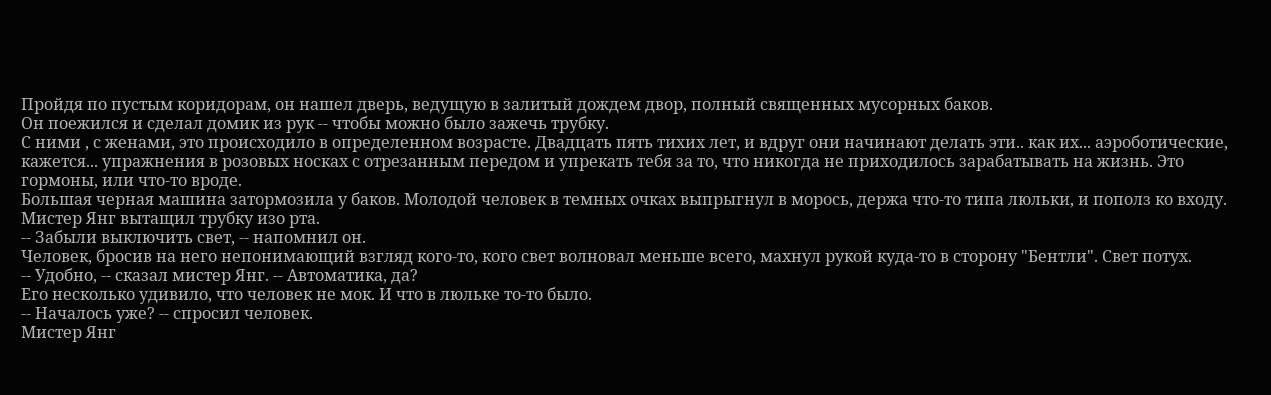Пройдя по пустым коридорам, он нашел дверь, ведущую в залитый дождем двор, полный священных мусорных баков.
Он поежился и сделал домик из рук -- чтобы можно было зажечь трубку.
С ними , с женами, это происходило в определенном возрасте. Двадцать пять тихих лет, и вдруг они начинают делать эти.. как их... аэроботические, кажется... упражнения в розовых носках с отрезанным передом и упрекать тебя за то, что никогда не приходилось зарабатывать на жизнь. Это гормоны, или что-то вроде.
Большая черная машина затормозила у баков. Молодой человек в темных очках выпрыгнул в морось, держа что-то типа люльки, и пополз ко входу.
Мистер Янг вытащил трубку изо рта.
-- Забыли выключить свет, -- напомнил он.
Человек, бросив на него непонимающий взгляд кого-то, кого свет волновал меньше всего, махнул рукой куда-то в сторону "Бентли". Свет потух.
-- Удобно, -- сказал мистер Янг. -- Автоматика, да?
Его несколько удивило, что человек не мок. И что в люльке то-то было.
-- Началось уже? -- спросил человек.
Мистер Янг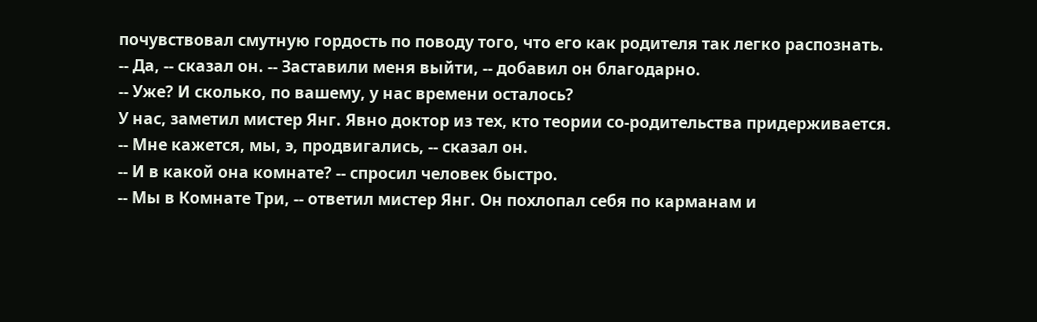почувствовал смутную гордость по поводу того, что его как родителя так легко распознать.
-- Да, -- сказал он. -- Заставили меня выйти, -- добавил он благодарно.
-- Уже? И сколько, по вашему, у нас времени осталось?
У нас, заметил мистер Янг. Явно доктор из тех, кто теории со-родительства придерживается.
-- Мне кажется, мы, э, продвигались, -- сказал он.
-- И в какой она комнате? -- спросил человек быстро.
-- Мы в Комнате Три, -- ответил мистер Янг. Он похлопал себя по карманам и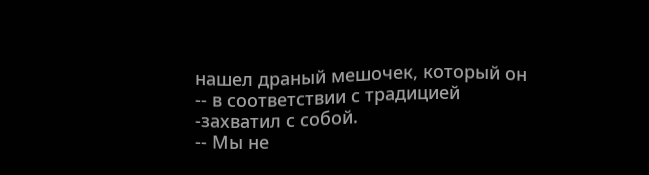нашел драный мешочек, который он -- в соответствии с традицией -захватил с собой.
-- Мы не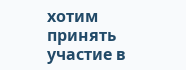хотим принять участие в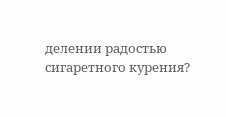делении радостью сигаретного курения?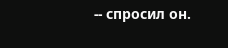-- спросил он.